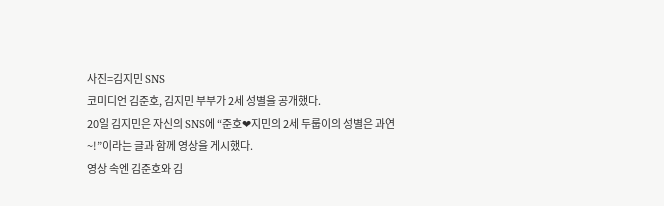사진=김지민 SNS
코미디언 김준호, 김지민 부부가 2세 성별을 공개했다.
20일 김지민은 자신의 SNS에 “준호❤지민의 2세 두룹이의 성별은 과연~!”이라는 글과 함께 영상을 게시했다.
영상 속엔 김준호와 김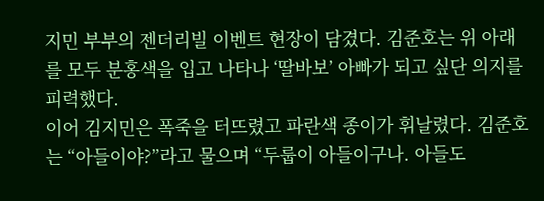지민 부부의 젠더리빌 이벤트 현장이 담겼다. 김준호는 위 아래를 모두 분홍색을 입고 나타나 ‘딸바보’ 아빠가 되고 싶단 의지를 피력했다.
이어 김지민은 폭죽을 터뜨렸고 파란색 종이가 휘날렸다. 김준호는 “아들이야?”라고 물으며 “두룹이 아들이구나. 아들도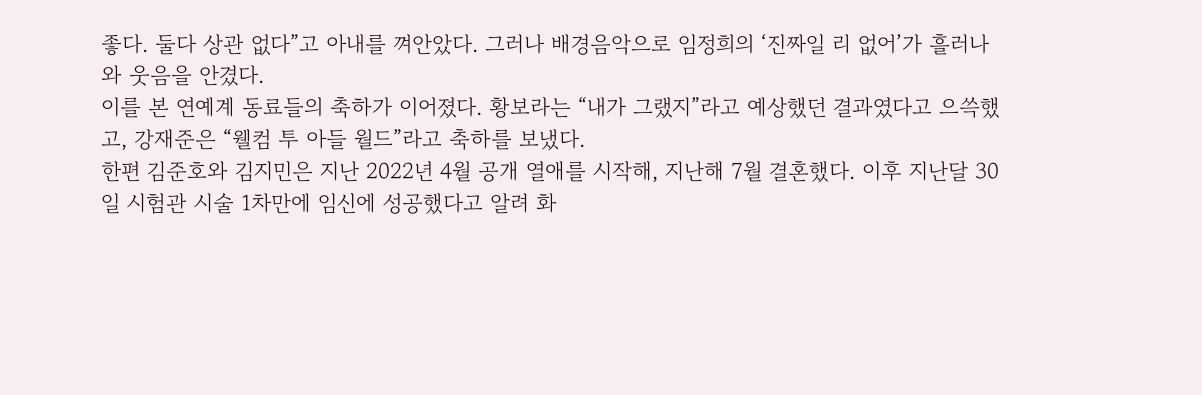좋다. 둘다 상관 없다”고 아내를 껴안았다. 그러나 배경음악으로 임정희의 ‘진짜일 리 없어’가 흘러나와 웃음을 안겼다.
이를 본 연예계 동료들의 축하가 이어졌다. 황보라는 “내가 그랬지”라고 예상했던 결과였다고 으쓱했고, 강재준은 “웰컴 투 아들 월드”라고 축하를 보냈다.
한편 김준호와 김지민은 지난 2022년 4월 공개 열애를 시작해, 지난해 7월 결혼했다. 이후 지난달 30일 시험관 시술 1차만에 임신에 성공했다고 알려 화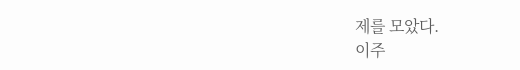제를 모았다.
이주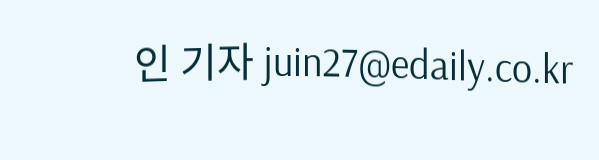인 기자 juin27@edaily.co.kr